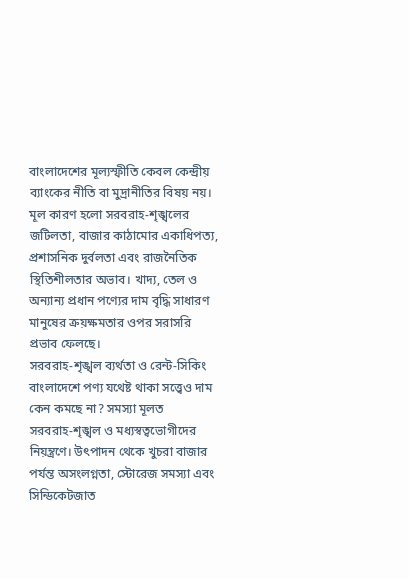বাংলাদেশের মূল্যস্ফীতি কেবল কেন্দ্রীয় ব্যাংকের নীতি বা মুদ্রানীতির বিষয় নয়। মূল কারণ হলো সরবরাহ‑শৃঙ্খলের জটিলতা, বাজার কাঠামোর একাধিপত্য, প্রশাসনিক দুর্বলতা এবং রাজনৈতিক স্থিতিশীলতার অভাব। খাদ্য, তেল ও অন্যান্য প্রধান পণ্যের দাম বৃদ্ধি সাধারণ মানুষের ক্রয়ক্ষমতার ওপর সরাসরি প্রভাব ফেলছে।
সরবরাহ‑শৃঙ্খল ব্যর্থতা ও রেন্ট‑সিকিং
বাংলাদেশে পণ্য যথেষ্ট থাকা সত্ত্বেও দাম কেন কমছে না? সমস্যা মূলত সরবরাহ‑শৃঙ্খল ও মধ্যস্বত্বভোগীদের নিয়ন্ত্রণে। উৎপাদন থেকে খুচরা বাজার পর্যন্ত অসংলগ্নতা, স্টোরেজ সমস্যা এবং সিন্ডিকেটজাত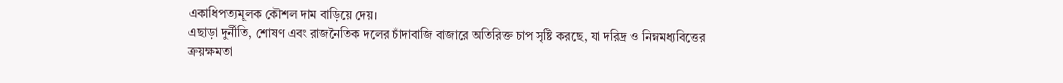একাধিপত্যমূলক কৌশল দাম বাড়িয়ে দেয়।
এছাড়া দুর্নীতি, শোষণ এবং রাজনৈতিক দলের চাঁদাবাজি বাজারে অতিরিক্ত চাপ সৃষ্টি করছে, যা দরিদ্র ও নিম্নমধ্যবিত্তের ক্রয়ক্ষমতা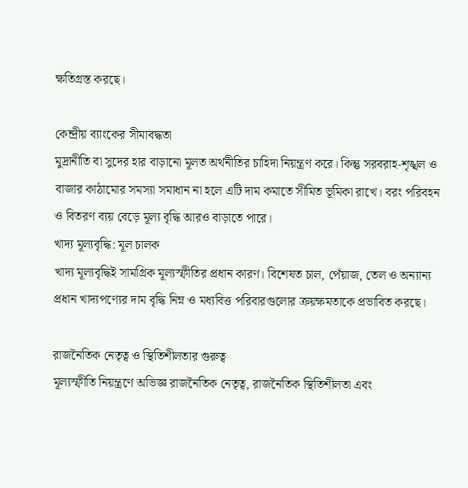ক্ষতিগ্রস্ত করছে।

কেন্দ্রীয় ব্যাংকের সীমাবদ্ধতা
মুদ্রানীতি বা সুদের হার বাড়ানো মূলত অর্থনীতির চাহিদা নিয়ন্ত্রণ করে। কিন্তু সরবরাহ‑শৃঙ্খল ও বাজার কাঠামোর সমস্যা সমাধান না হলে এটি দাম কমাতে সীমিত ভূমিকা রাখে। বরং পরিবহন ও বিতরণ ব্যয় বেড়ে মূল্য বৃদ্ধি আরও বাড়াতে পারে।
খাদ্য মূল্যবৃদ্ধি: মূল চালক
খাদ্য মূল্যবৃদ্ধিই সামগ্রিক মূল্যস্ফীতির প্রধান কারণ। বিশেষত চাল, পেঁয়াজ, তেল ও অন্যান্য প্রধান খাদ্যপণ্যের দাম বৃদ্ধি নিম্ন ও মধ্যবিত্ত পরিবারগুলোর ক্রয়ক্ষমতাকে প্রভাবিত করছে।

রাজনৈতিক নেতৃত্ব ও স্থিতিশীলতার গুরুত্ব
মূল্যস্ফীতি নিয়ন্ত্রণে অভিজ্ঞ রাজনৈতিক নেতৃত্ব, রাজনৈতিক স্থিতিশীলতা এবং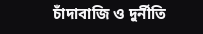চাঁদাবাজি ও দুর্নীতি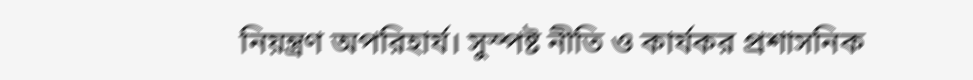নিয়ন্ত্রণ অপরিহার্য। সুস্পষ্ট নীতি ও কার্যকর প্রশাসনিক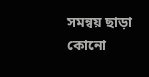সমন্বয় ছাড়া কোনো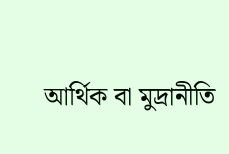আর্থিক বা মুদ্রানীতি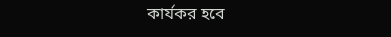কার্যকর হবে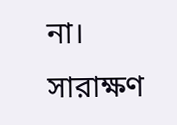না।
সারাক্ষণ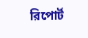রিপোর্ট